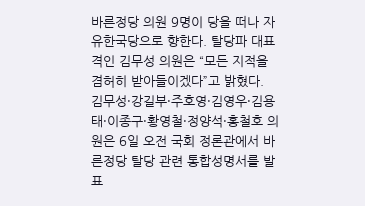바른정당 의원 9명이 당을 떠나 자유한국당으로 향한다. 탈당파 대표격인 김무성 의원은 “모든 지적을 겸허히 받아들이겠다”고 밝혔다.
김무성·강길부·주호영·김영우·김용태·이종구·황영철·정양석·홍철호 의원은 6일 오전 국회 정론관에서 바른정당 탈당 관련 통합성명서를 발표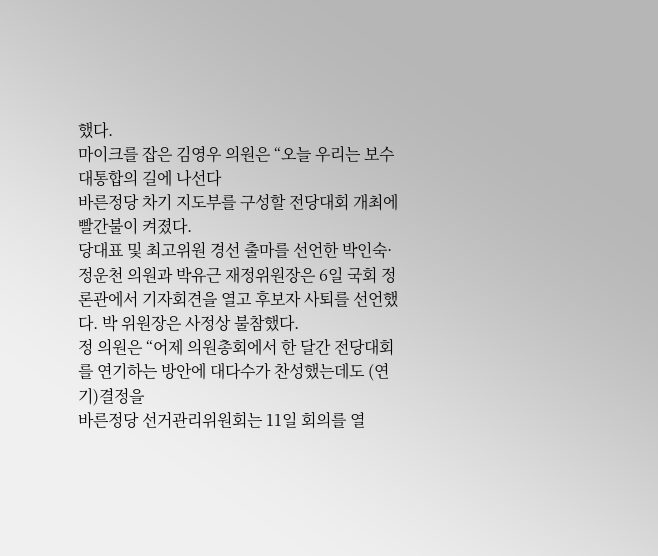했다.
마이크를 잡은 김영우 의원은 “오늘 우리는 보수대통합의 길에 나선다
바른정당 차기 지도부를 구성할 전당대회 개최에 빨간불이 켜졌다.
당대표 및 최고위원 경선 출마를 선언한 박인숙·정운천 의원과 박유근 재정위원장은 6일 국회 정론관에서 기자회견을 열고 후보자 사퇴를 선언했다. 박 위원장은 사정상 불참했다.
정 의원은 “어제 의원총회에서 한 달간 전당대회를 연기하는 방안에 대다수가 찬성했는데도 (연기)결정을
바른정당 선거관리위원회는 11일 회의를 열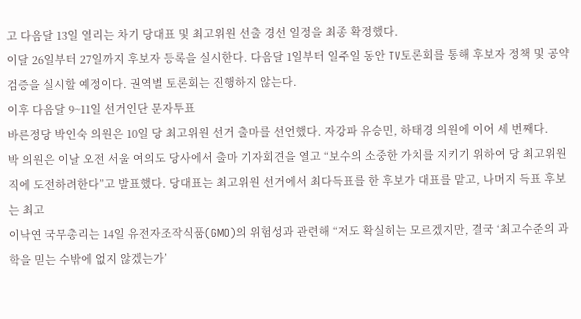고 다음달 13일 열리는 차기 당대표 및 최고위원 선출 경선 일정을 최종 확정했다.
이달 26일부터 27일까지 후보자 등록을 실시한다. 다음달 1일부터 일주일 동안 TV토론회를 통해 후보자 정책 및 공약 검증을 실시할 예정이다. 권역별 토론회는 진행하지 않는다.
이후 다음달 9~11일 선거인단 문자투표
바른정당 박인숙 의원은 10일 당 최고위원 선거 출마를 선언했다. 자강파 유승민, 하태경 의원에 이어 세 번째다.
박 의원은 이날 오전 서울 여의도 당사에서 출마 기자회견을 열고 “보수의 소중한 가치를 지키기 위하여 당 최고위원 직에 도전하려한다”고 발표했다. 당대표는 최고위원 선거에서 최다득표를 한 후보가 대표를 맡고, 나머지 득표 후보는 최고
이낙연 국무총리는 14일 유전자조작식품(GMO)의 위험성과 관련해 “저도 확실히는 모르겠지만, 결국 ‘최고수준의 과학을 믿는 수밖에 없지 않겠는가’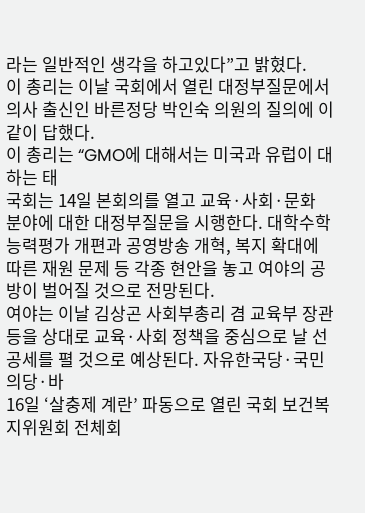라는 일반적인 생각을 하고있다”고 밝혔다.
이 총리는 이날 국회에서 열린 대정부질문에서 의사 출신인 바른정당 박인숙 의원의 질의에 이같이 답했다.
이 총리는 “GMO에 대해서는 미국과 유럽이 대하는 태
국회는 14일 본회의를 열고 교육·사회·문화 분야에 대한 대정부질문을 시행한다. 대학수학능력평가 개편과 공영방송 개혁, 복지 확대에 따른 재원 문제 등 각종 현안을 놓고 여야의 공방이 벌어질 것으로 전망된다.
여야는 이날 김상곤 사회부총리 겸 교육부 장관 등을 상대로 교육·사회 정책을 중심으로 날 선 공세를 펼 것으로 예상된다. 자유한국당·국민의당·바
16일 ‘살충제 계란’ 파동으로 열린 국회 보건복지위원회 전체회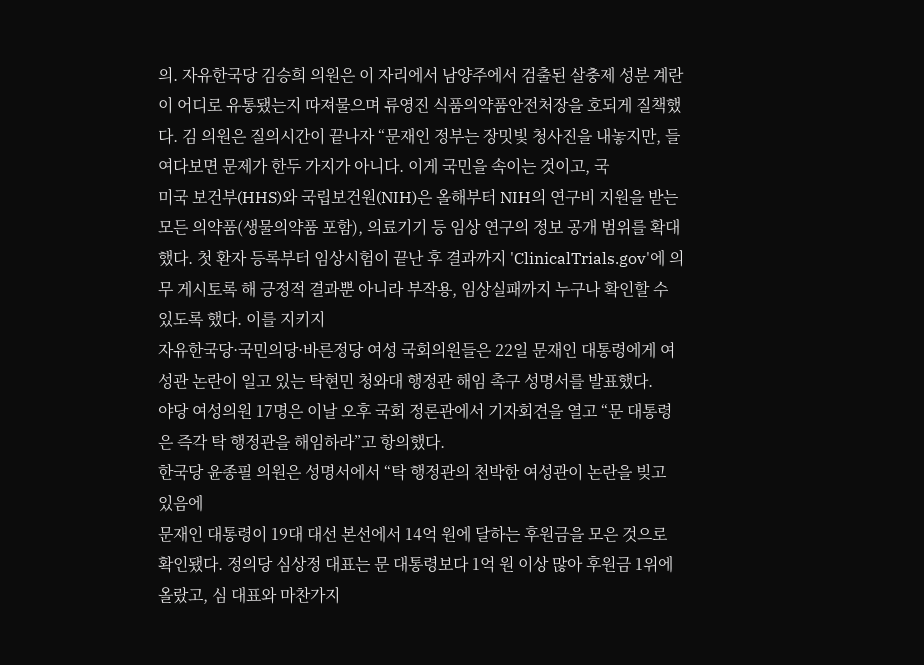의. 자유한국당 김승희 의원은 이 자리에서 남양주에서 검출된 살충제 성분 계란이 어디로 유통됐는지 따져물으며 류영진 식품의약품안전처장을 호되게 질책했다. 김 의원은 질의시간이 끝나자 “문재인 정부는 장밋빛 청사진을 내놓지만, 들여다보면 문제가 한두 가지가 아니다. 이게 국민을 속이는 것이고, 국
미국 보건부(HHS)와 국립보건원(NIH)은 올해부터 NIH의 연구비 지원을 받는 모든 의약품(생물의약품 포함), 의료기기 등 임상 연구의 정보 공개 범위를 확대했다. 첫 환자 등록부터 임상시험이 끝난 후 결과까지 'ClinicalTrials.gov'에 의무 게시토록 해 긍정적 결과뿐 아니라 부작용, 임상실패까지 누구나 확인할 수 있도록 했다. 이를 지키지
자유한국당·국민의당·바른정당 여성 국회의원들은 22일 문재인 대통령에게 여성관 논란이 일고 있는 탁현민 청와대 행정관 해임 촉구 성명서를 발표했다.
야당 여성의원 17명은 이날 오후 국회 정론관에서 기자회견을 열고 “문 대통령은 즉각 탁 행정관을 해임하라”고 항의했다.
한국당 윤종필 의원은 성명서에서 “탁 행정관의 천박한 여성관이 논란을 빚고 있음에
문재인 대통령이 19대 대선 본선에서 14억 원에 달하는 후원금을 모은 것으로 확인됐다. 정의당 심상정 대표는 문 대통령보다 1억 원 이상 많아 후원금 1위에 올랐고, 심 대표와 마찬가지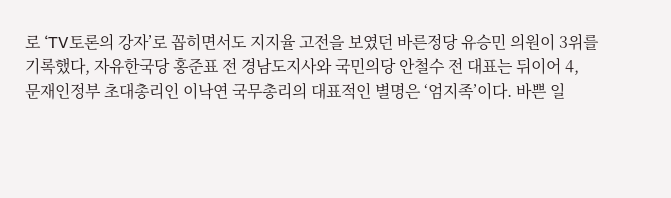로 ‘TV토론의 강자’로 꼽히면서도 지지율 고전을 보였던 바른정당 유승민 의원이 3위를 기록했다, 자유한국당 홍준표 전 경남도지사와 국민의당 안철수 전 대표는 뒤이어 4,
문재인정부 초대총리인 이낙연 국무총리의 대표적인 별명은 ‘엄지족’이다. 바쁜 일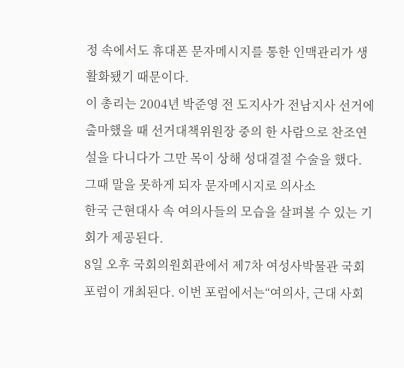정 속에서도 휴대폰 문자메시지를 통한 인맥관리가 생활화됐기 때문이다.
이 총리는 2004년 박준영 전 도지사가 전남지사 선거에 출마했을 때 선거대책위원장 중의 한 사람으로 찬조연설을 다니다가 그만 목이 상해 성대결절 수술을 했다. 그때 말을 못하게 되자 문자메시지로 의사소
한국 근현대사 속 여의사들의 모습을 살펴볼 수 있는 기회가 제공된다.
8일 오후 국회의원회관에서 제7차 여성사박물관 국회포럼이 개최된다. 이번 포럼에서는“여의사, 근대 사회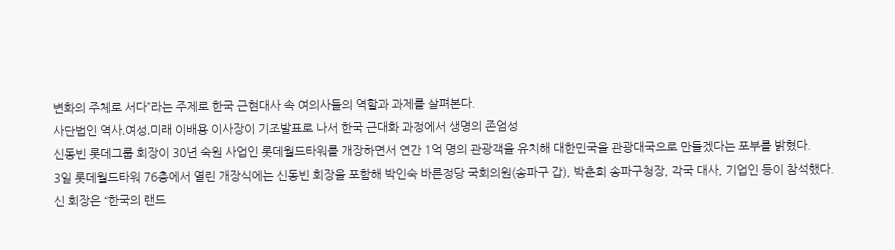변화의 주체로 서다”라는 주제로 한국 근현대사 속 여의사들의 역할과 과제를 살펴본다.
사단법인 역사․여성․미래 이배용 이사장이 기조발표로 나서 한국 근대화 과정에서 생명의 존엄성
신동빈 롯데그룹 회장이 30년 숙원 사업인 롯데월드타워를 개장하면서 연간 1억 명의 관광객을 유치해 대한민국을 관광대국으로 만들겠다는 포부를 밝혔다.
3일 롯데월드타워 76층에서 열린 개장식에는 신동빈 회장을 포함해 박인숙 바른정당 국회의원(송파구 갑), 박춘희 송파구청장, 각국 대사, 기업인 등이 참석했다.
신 회장은 “한국의 랜드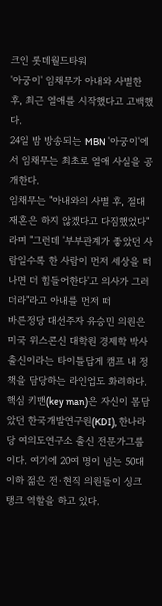크인 롯데월드타워
'아궁이' 임채무가 아내와 사별한 후, 최근 열애를 시작했다고 고백했다.
24일 밤 방송되는 MBN '아궁이'에서 임채무는 최초로 열애 사실을 공개한다.
임채무는 "아내와의 사별 후, 절대 재혼은 하지 않겠다고 다짐했었다"라며 "그런데 '부부관계가 좋았던 사람일수록 한 사람이 먼저 세상을 떠나면 더 힘들어한다'고 의사가 그러더라"라고 아내를 먼저 떠
바른정당 대선주자 유승민 의원은 미국 위스콘신 대학원 경제학 박사 출신이라는 타이틀답게 캠프 내 정책을 담당하는 라인업도 화려하다. 핵심 키맨(key man)은 자신이 몸담았던 한국개발연구원(KDI), 한나라당 여의도연구소 출신 전문가그룹이다. 여기에 20여 명이 넘는 50대 이하 젊은 전·현직 의원들이 싱크탱크 역할을 하고 있다.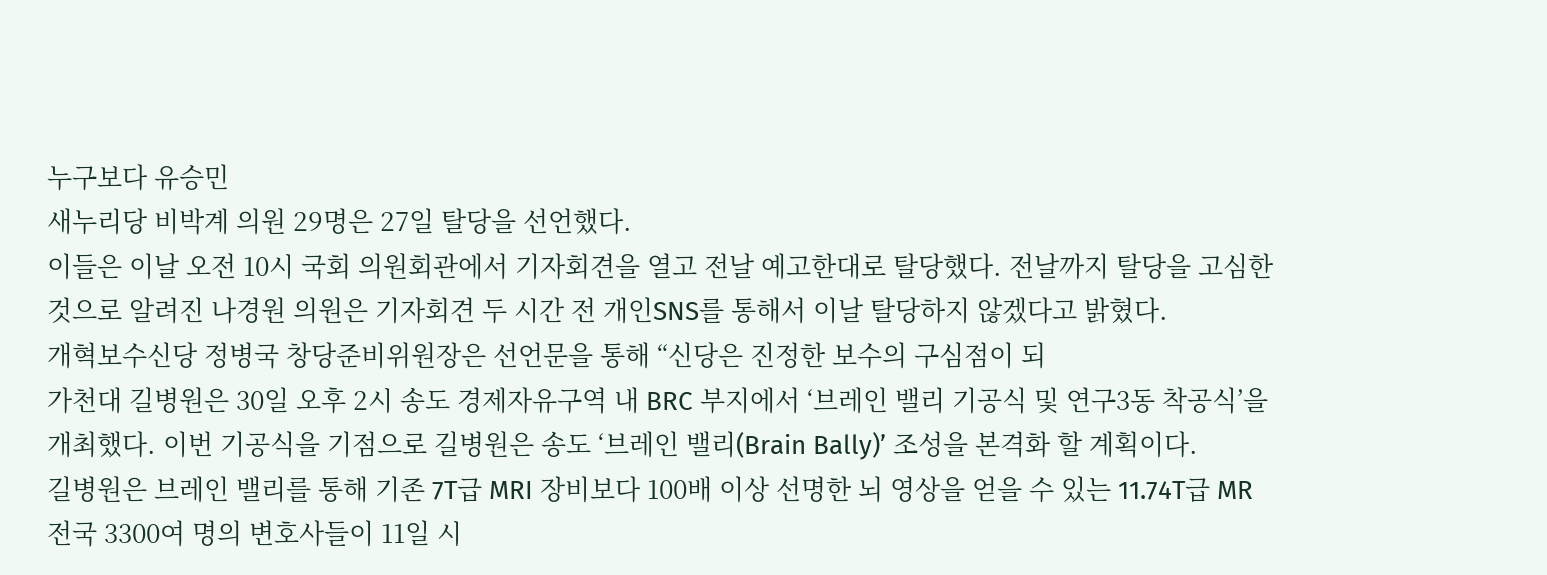누구보다 유승민
새누리당 비박계 의원 29명은 27일 탈당을 선언했다.
이들은 이날 오전 10시 국회 의원회관에서 기자회견을 열고 전날 예고한대로 탈당했다. 전날까지 탈당을 고심한 것으로 알려진 나경원 의원은 기자회견 두 시간 전 개인SNS를 통해서 이날 탈당하지 않겠다고 밝혔다.
개혁보수신당 정병국 창당준비위원장은 선언문을 통해 “신당은 진정한 보수의 구심점이 되
가천대 길병원은 30일 오후 2시 송도 경제자유구역 내 BRC 부지에서 ‘브레인 밸리 기공식 및 연구3동 착공식’을 개최했다. 이번 기공식을 기점으로 길병원은 송도 ‘브레인 밸리(Brain Bally)’ 조성을 본격화 할 계획이다.
길병원은 브레인 밸리를 통해 기존 7T급 MRI 장비보다 100배 이상 선명한 뇌 영상을 얻을 수 있는 11.74T급 MR
전국 3300여 명의 변호사들이 11일 시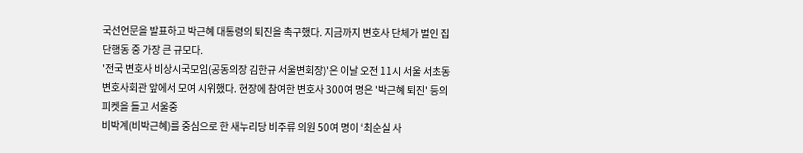국선언문을 발표하고 박근혜 대통령의 퇴진을 촉구했다. 지금까지 변호사 단체가 벌인 집단행동 중 가장 큰 규모다.
'전국 변호사 비상시국모임(공동의장 김한규 서울변회장)'은 이날 오전 11시 서울 서초동 변호사회관 앞에서 모여 시위했다. 현장에 참여한 변호사 300여 명은 '박근혜 퇴진' 등의 피켓을 들고 서울중
비박계(비박근혜)를 중심으로 한 새누리당 비주류 의원 50여 명이 ‘최순실 사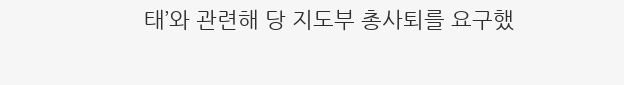태’와 관련해 당 지도부 총사퇴를 요구했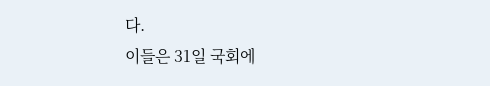다.
이들은 31일 국회에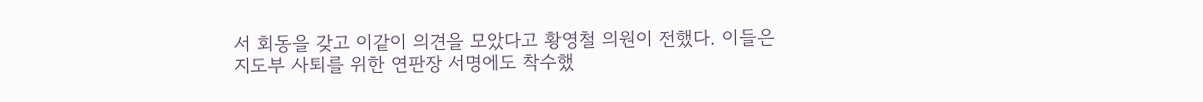서 회동을 갖고 이같이 의견을 모았다고 황영철 의원이 전했다. 이들은 지도부 사퇴를 위한 연판장 서명에도 착수했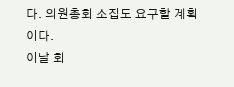다. 의원총회 소집도 요구할 계획이다.
이날 회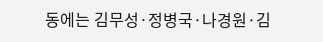동에는 김무성·정병국·나경원·김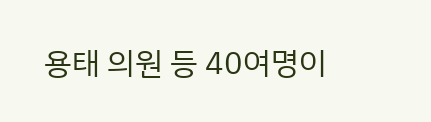용태 의원 등 40여명이